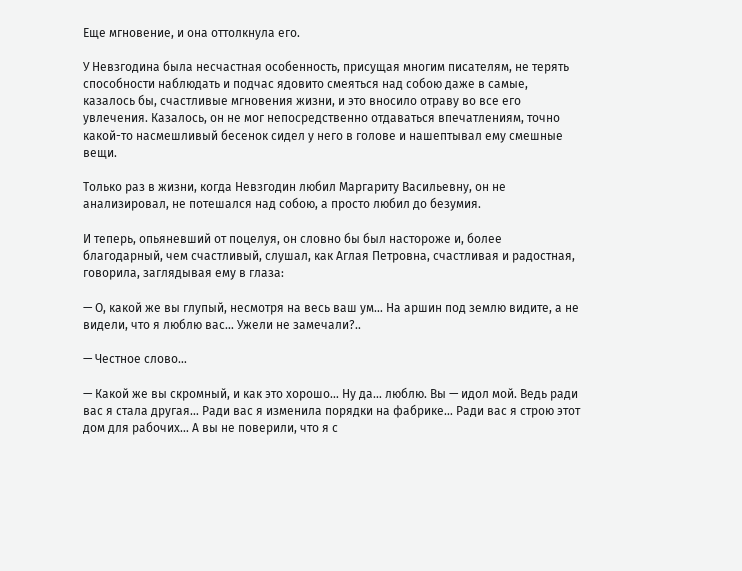Еще мгновение, и она оттолкнула его.

У Невзгодина была несчастная особенность, присущая многим писателям, не терять способности наблюдать и подчас ядовито смеяться над собою даже в самые, казалось бы, счастливые мгновения жизни, и это вносило отраву во все его увлечения. Казалось, он не мог непосредственно отдаваться впечатлениям, точно какой-то насмешливый бесенок сидел у него в голове и нашептывал ему смешные вещи.

Только раз в жизни, когда Невзгодин любил Маргариту Васильевну, он не анализировал, не потешался над собою, а просто любил до безумия.

И теперь, опьяневший от поцелуя, он словно бы был настороже и, более благодарный, чем счастливый, слушал, как Аглая Петровна, счастливая и радостная, говорила, заглядывая ему в глаза:

— О, какой же вы глупый, несмотря на весь ваш ум… На аршин под землю видите, а не видели, что я люблю вас… Ужели не замечали?..

— Честное слово…

— Какой же вы скромный, и как это хорошо… Ну да… люблю. Вы — идол мой. Ведь ради вас я стала другая… Ради вас я изменила порядки на фабрике… Ради вас я строю этот дом для рабочих… А вы не поверили, что я с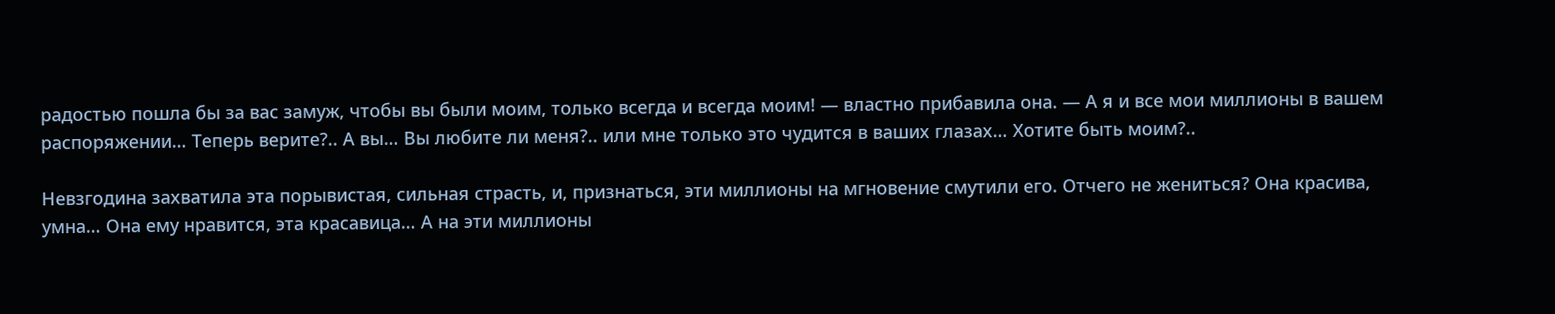радостью пошла бы за вас замуж, чтобы вы были моим, только всегда и всегда моим! — властно прибавила она. — А я и все мои миллионы в вашем распоряжении… Теперь верите?.. А вы… Вы любите ли меня?.. или мне только это чудится в ваших глазах… Хотите быть моим?..

Невзгодина захватила эта порывистая, сильная страсть, и, признаться, эти миллионы на мгновение смутили его. Отчего не жениться? Она красива, умна… Она ему нравится, эта красавица… А на эти миллионы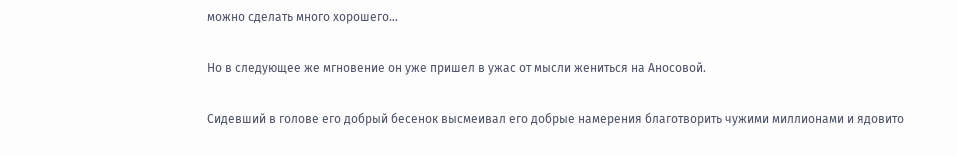можно сделать много хорошего…

Но в следующее же мгновение он уже пришел в ужас от мысли жениться на Аносовой.

Сидевший в голове его добрый бесенок высмеивал его добрые намерения благотворить чужими миллионами и ядовито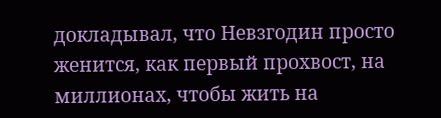докладывал, что Невзгодин просто женится, как первый прохвост, на миллионах, чтобы жить на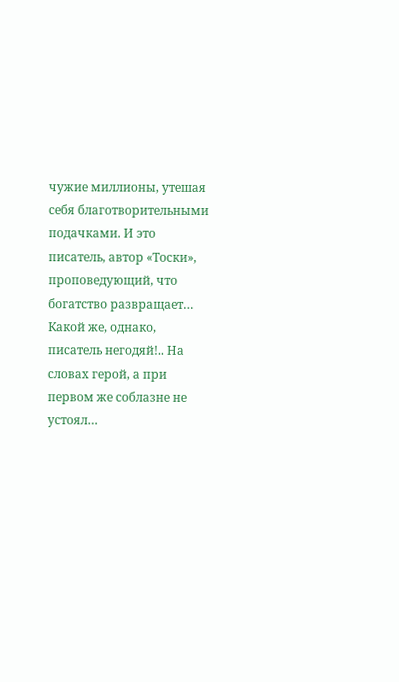чужие миллионы, утешая себя благотворительными подачками. И это писатель, автор «Тоски», проповедующий, что богатство развращает… Какой же, однако, писатель негодяй!.. На словах герой, а при первом же соблазне не устоял…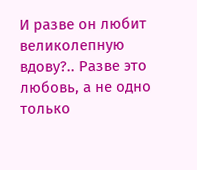И разве он любит великолепную вдову?.. Разве это любовь, а не одно только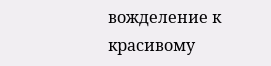вожделение к красивому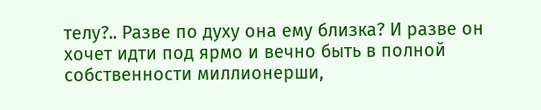телу?.. Разве по духу она ему близка? И разве он хочет идти под ярмо и вечно быть в полной собственности миллионерши,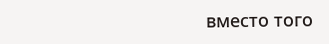вместо того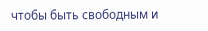чтобы быть свободным и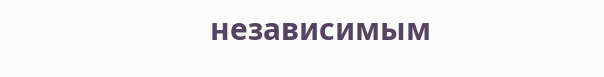независимым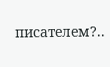писателем?..